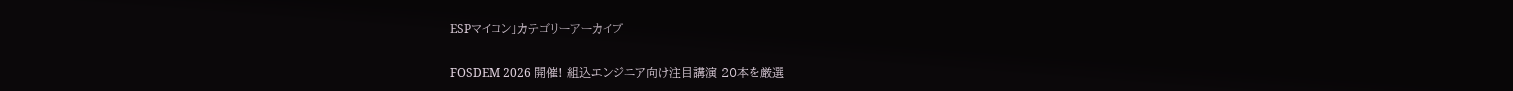ESPマイコン」カテゴリーアーカイブ

FOSDEM 2026 開催! 組込エンジニア向け注目講演 20本を厳選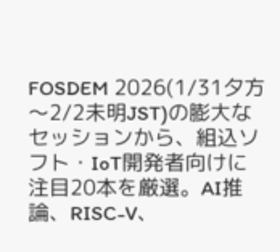FOSDEM 2026(1/31夕方〜2/2未明JST)の膨大なセッションから、組込ソフト・IoT開発者向けに注目20本を厳選。AI推論、RISC-V、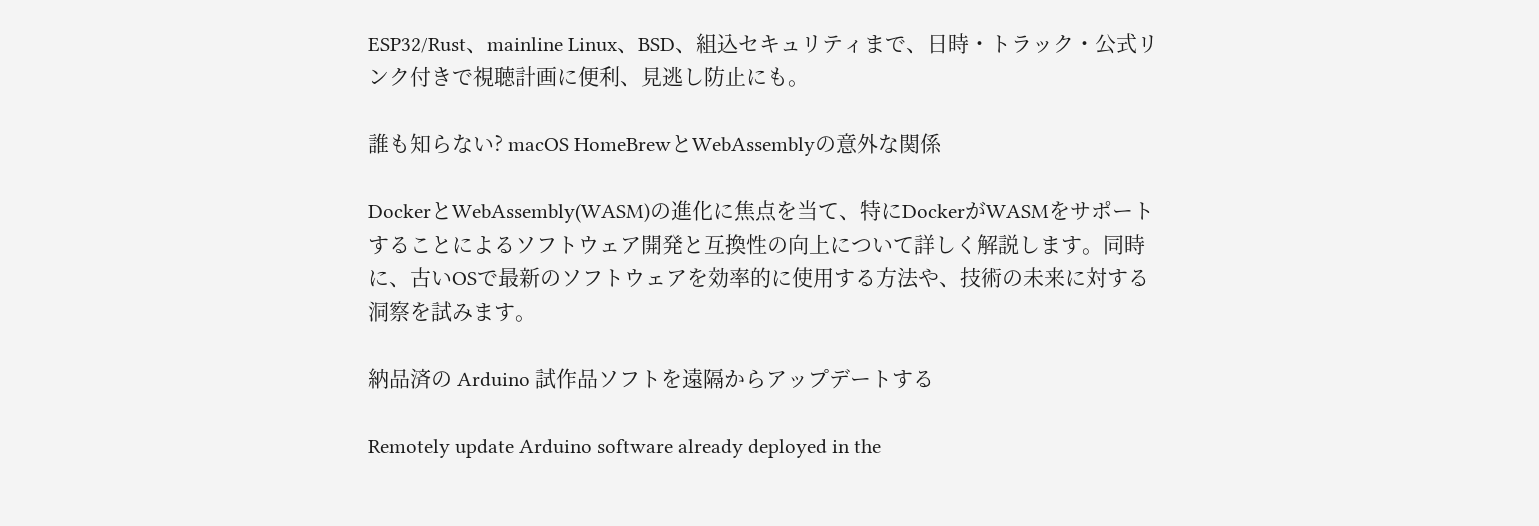ESP32/Rust、mainline Linux、BSD、組込セキュリティまで、日時・トラック・公式リンク付きで視聴計画に便利、見逃し防止にも。

誰も知らない? macOS HomeBrewとWebAssemblyの意外な関係

DockerとWebAssembly(WASM)の進化に焦点を当て、特にDockerがWASMをサポートすることによるソフトウェア開発と互換性の向上について詳しく解説します。同時に、古いOSで最新のソフトウェアを効率的に使用する方法や、技術の未来に対する洞察を試みます。

納品済の Arduino 試作品ソフトを遠隔からアップデートする

Remotely update Arduino software already deployed in the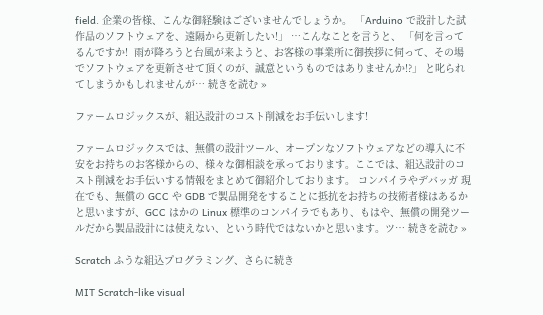field. 企業の皆様、こんな御経験はございませんでしょうか。 「Arduino で設計した試作品のソフトウェアを、遠隔から更新したい!」 …こんなことを言うと、 「何を言ってるんですか!  雨が降ろうと台風が来ようと、お客様の事業所に御挨拶に伺って、その場でソフトウェアを更新させて頂くのが、誠意というものではありませんか!?」 と叱られてしまうかもしれませんが… 続きを読む »

ファームロジックスが、組込設計のコスト削減をお手伝いします!

ファームロジックスでは、無償の設計ツール、オープンなソフトウェアなどの導入に不安をお持ちのお客様からの、様々な御相談を承っております。ここでは、組込設計のコスト削減をお手伝いする情報をまとめて御紹介しております。 コンパイラやデバッガ 現在でも、無償の GCC や GDB で製品開発をすることに抵抗をお持ちの技術者様はあるかと思いますが、GCC はかの Linux 標準のコンパイラでもあり、もはや、無償の開発ツールだから製品設計には使えない、という時代ではないかと思います。ツ… 続きを読む »

Scratch ふうな組込プログラミング、さらに続き

MIT Scratch-like visual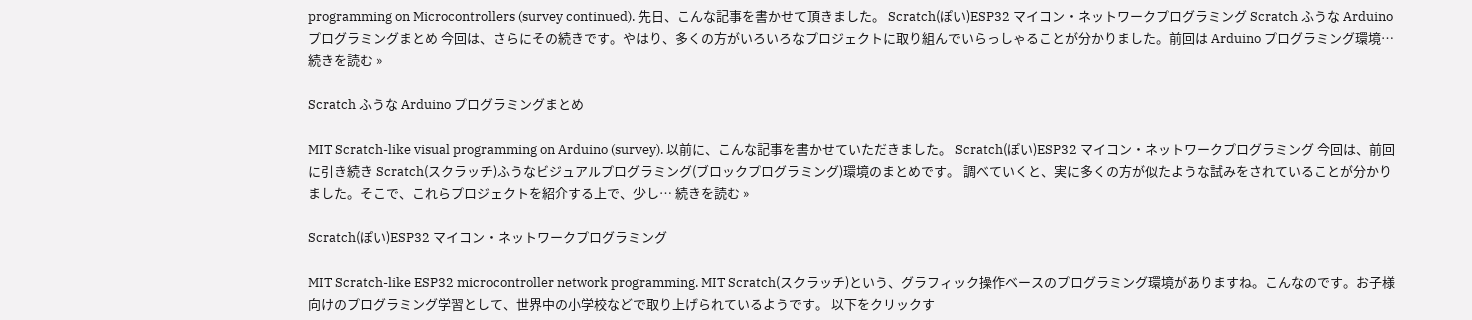programming on Microcontrollers (survey continued). 先日、こんな記事を書かせて頂きました。 Scratch(ぽい)ESP32 マイコン・ネットワークプログラミング Scratch ふうな Arduino プログラミングまとめ 今回は、さらにその続きです。やはり、多くの方がいろいろなプロジェクトに取り組んでいらっしゃることが分かりました。前回は Arduino プログラミング環境… 続きを読む »

Scratch ふうな Arduino プログラミングまとめ

MIT Scratch-like visual programming on Arduino (survey). 以前に、こんな記事を書かせていただきました。 Scratch(ぽい)ESP32 マイコン・ネットワークプログラミング 今回は、前回に引き続き Scratch(スクラッチ)ふうなビジュアルプログラミング(ブロックプログラミング)環境のまとめです。 調べていくと、実に多くの方が似たような試みをされていることが分かりました。そこで、これらプロジェクトを紹介する上で、少し… 続きを読む »

Scratch(ぽい)ESP32 マイコン・ネットワークプログラミング

MIT Scratch-like ESP32 microcontroller network programming. MIT Scratch(スクラッチ)という、グラフィック操作ベースのプログラミング環境がありますね。こんなのです。お子様向けのプログラミング学習として、世界中の小学校などで取り上げられているようです。 以下をクリックす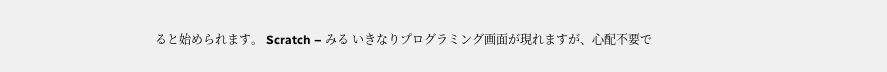ると始められます。 Scratch – みる いきなりプログラミング画面が現れますが、心配不要で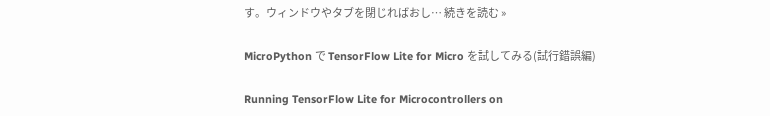す。ウィンドウやタブを閉じればおし… 続きを読む »

MicroPython で TensorFlow Lite for Micro を試してみる(試行錯誤編)

Running TensorFlow Lite for Microcontrollers on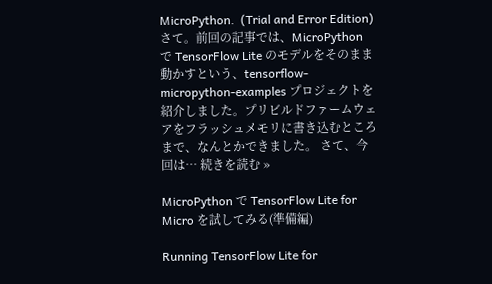MicroPython.  (Trial and Error Edition) さて。前回の記事では、MicroPython で TensorFlow Lite のモデルをそのまま動かすという、tensorflow-micropython-examples プロジェクトを紹介しました。プリビルドファームウェアをフラッシュメモリに書き込むところまで、なんとかできました。 さて、今回は… 続きを読む »

MicroPython で TensorFlow Lite for Micro を試してみる(準備編)

Running TensorFlow Lite for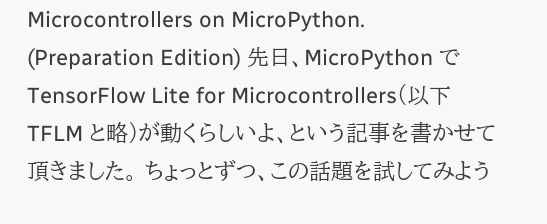Microcontrollers on MicroPython.  (Preparation Edition) 先日、MicroPython で TensorFlow Lite for Microcontrollers(以下 TFLM と略)が動くらしいよ、という記事を書かせて頂きました。 ちょっとずつ、この話題を試してみよう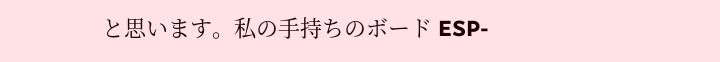と思います。私の手持ちのボード ESP-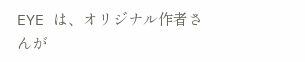EYE は、オリジナル作者さんが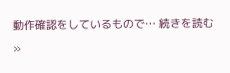動作確認をしているもので… 続きを読む »